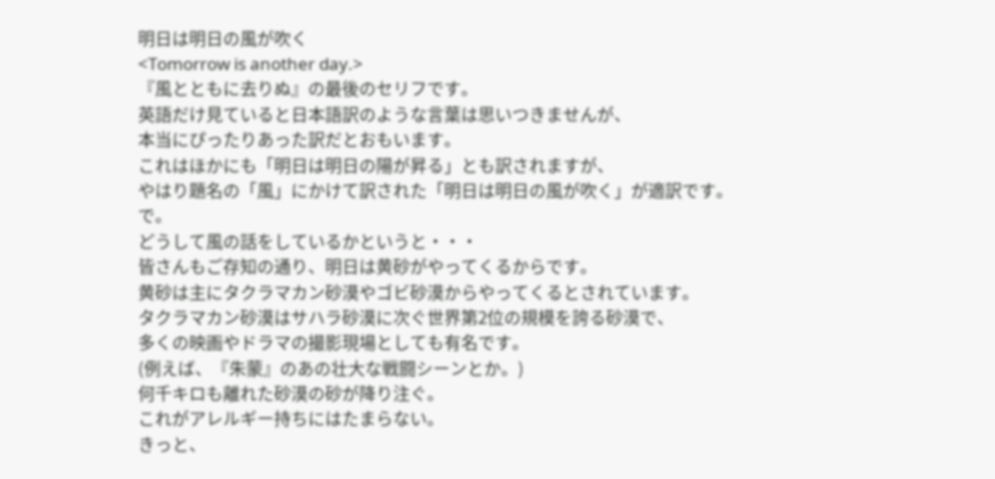明日は明日の風が吹く
<Tomorrow is another day.>
『風とともに去りぬ』の最後のセリフです。
英語だけ見ていると日本語訳のような言葉は思いつきませんが、
本当にぴったりあった訳だとおもいます。
これはほかにも「明日は明日の陽が昇る」とも訳されますが、
やはり題名の「風」にかけて訳された「明日は明日の風が吹く」が適訳です。
で。
どうして風の話をしているかというと・・・
皆さんもご存知の通り、明日は黄砂がやってくるからです。
黄砂は主にタクラマカン砂漠やゴビ砂漠からやってくるとされています。
タクラマカン砂漠はサハラ砂漠に次ぐ世界第2位の規模を誇る砂漠で、
多くの映画やドラマの撮影現場としても有名です。
(例えば、『朱蒙』のあの壮大な戦闘シーンとか。)
何千キロも離れた砂漠の砂が降り注ぐ。
これがアレルギー持ちにはたまらない。
きっと、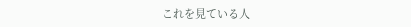これを見ている人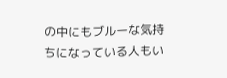の中にもブルーな気持ちになっている人もい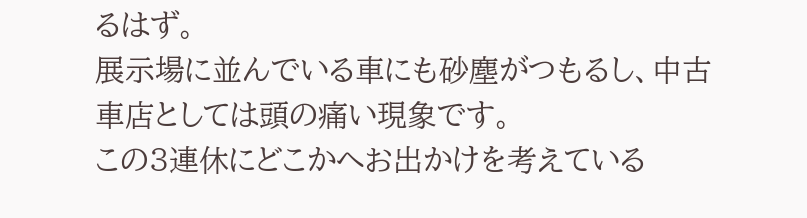るはず。
展示場に並んでいる車にも砂塵がつもるし、中古車店としては頭の痛い現象です。
この3連休にどこかへお出かけを考えている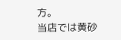方。
当店では黄砂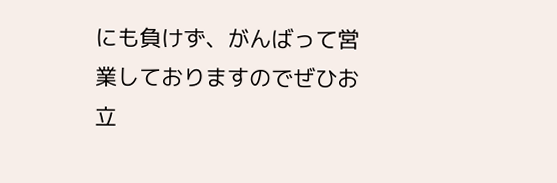にも負けず、がんばって営業しておりますのでぜひお立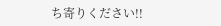ち寄りください!!